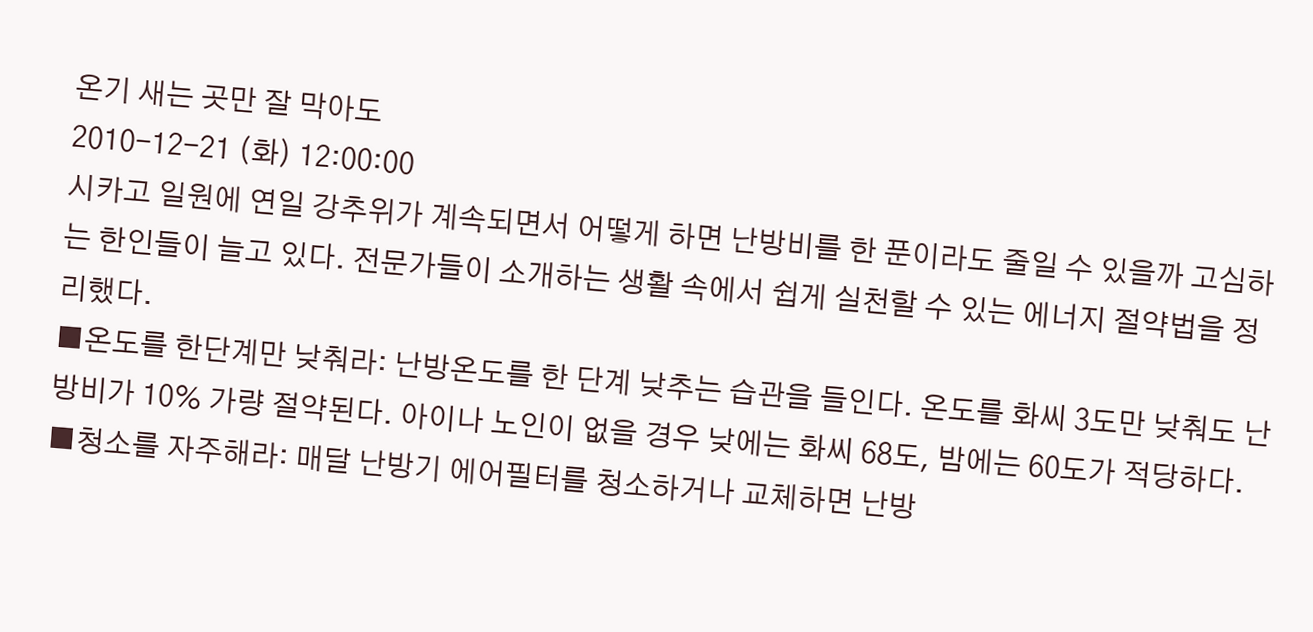온기 새는 곳만 잘 막아도
2010-12-21 (화) 12:00:00
시카고 일원에 연일 강추위가 계속되면서 어떻게 하면 난방비를 한 푼이라도 줄일 수 있을까 고심하는 한인들이 늘고 있다. 전문가들이 소개하는 생활 속에서 쉽게 실천할 수 있는 에너지 절약법을 정리했다.
■온도를 한단계만 낮춰라: 난방온도를 한 단계 낮추는 습관을 들인다. 온도를 화씨 3도만 낮춰도 난방비가 10% 가량 절약된다. 아이나 노인이 없을 경우 낮에는 화씨 68도, 밤에는 60도가 적당하다.
■청소를 자주해라: 매달 난방기 에어필터를 청소하거나 교체하면 난방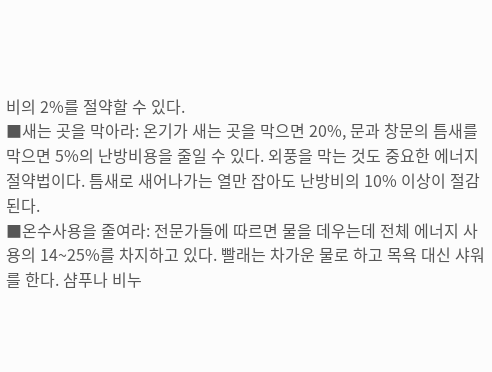비의 2%를 절약할 수 있다.
■새는 곳을 막아라: 온기가 새는 곳을 막으면 20%, 문과 창문의 틈새를 막으면 5%의 난방비용을 줄일 수 있다. 외풍을 막는 것도 중요한 에너지 절약법이다. 틈새로 새어나가는 열만 잡아도 난방비의 10% 이상이 절감된다.
■온수사용을 줄여라: 전문가들에 따르면 물을 데우는데 전체 에너지 사용의 14~25%를 차지하고 있다. 빨래는 차가운 물로 하고 목욕 대신 샤워를 한다. 샴푸나 비누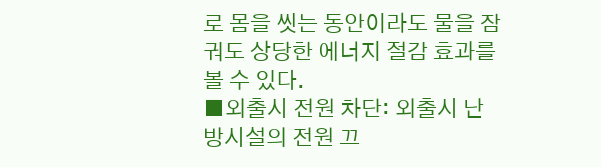로 몸을 씻는 동안이라도 물을 잠궈도 상당한 에너지 절감 효과를 볼 수 있다.
■외출시 전원 차단: 외출시 난방시설의 전원 끄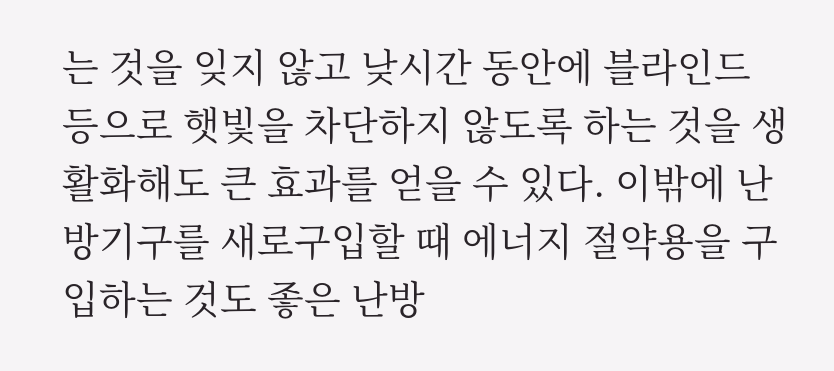는 것을 잊지 않고 낮시간 동안에 블라인드 등으로 햇빛을 차단하지 않도록 하는 것을 생활화해도 큰 효과를 얻을 수 있다. 이밖에 난방기구를 새로구입할 때 에너지 절약용을 구입하는 것도 좋은 난방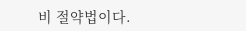비 절약법이다.